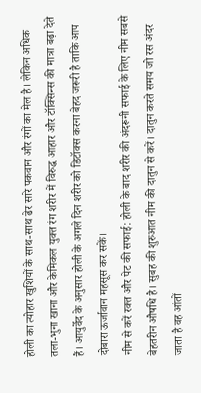होली का त्योहार खुशियों के साथ-साथ ढेर सारे पकवान और रंगों का मेल है। लेकिन अधिक तला-भुना खाना और केमिकल युक्त रंग शरीर में विरुद्ध आहार और टॉक्सिन्स की मात्रा बढ़ा देते हैं। आयुर्वेद के अनुसार होली के अगले दिन शरीर को डिटॉक्स करना बेहद जरूरी है ताकि आप दोबारा ऊर्जावान महसूस कर सकें।
नीम से करें रक्त और पेट की सफाई: होली के बाद शरीर की अंदरूनी सफाई के लिए नीम सबसे बेहतरीन औषधि है। सुबह की शुरुआत नीम की दातुन से करें। दातुन करते समय जो रस अंदर जाता है वह आंतों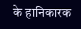के हानिकारक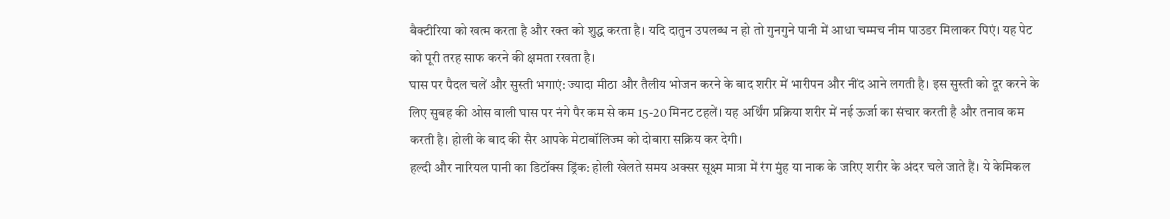बैक्टीरिया को खत्म करता है और रक्त को शुद्ध करता है। यदि दातुन उपलब्ध न हो तो गुनगुने पानी में आधा चम्मच नीम पाउडर मिलाकर पिएं। यह पेट को पूरी तरह साफ करने की क्षमता रखता है।
घास पर पैदल चलें और सुस्ती भगाएं: ज्यादा मीठा और तैलीय भोजन करने के बाद शरीर में भारीपन और नींद आने लगती है। इस सुस्ती को दूर करने के लिए सुबह की ओस वाली घास पर नंगे पैर कम से कम 15-20 मिनट टहलें। यह अर्थिंग प्रक्रिया शरीर में नई ऊर्जा का संचार करती है और तनाव कम करती है। होली के बाद की सैर आपके मेटाबॉलिज्म को दोबारा सक्रिय कर देगी।
हल्दी और नारियल पानी का डिटॉक्स ड्रिंक: होली खेलते समय अक्सर सूक्ष्म मात्रा में रंग मुंह या नाक के जरिए शरीर के अंदर चले जाते हैं। ये केमिकल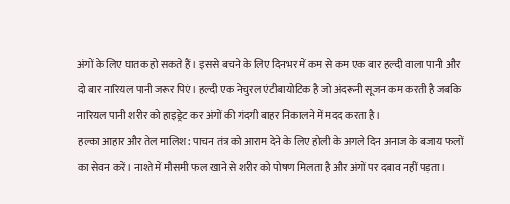अंगों के लिए घातक हो सकते हैं। इससे बचने के लिए दिनभर में कम से कम एक बार हल्दी वाला पानी और दो बार नारियल पानी जरूर पिएं। हल्दी एक नेचुरल एंटीबायोटिक है जो अंदरूनी सूजन कम करती है जबकि नारियल पानी शरीर को हाइड्रेट कर अंगों की गंदगी बाहर निकालने में मदद करता है।
हल्का आहार और तेल मालिश: पाचन तंत्र को आराम देने के लिए होली के अगले दिन अनाज के बजाय फलों का सेवन करें। नाश्ते में मौसमी फल खाने से शरीर को पोषण मिलता है और अंगों पर दबाव नहीं पड़ता।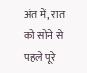अंत में, रात को सोने से पहले पूरे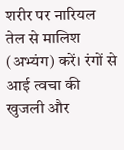शरीर पर नारियल तेल से मालिश (अभ्यंग) करें। रंगों से आई त्वचा की खुजली और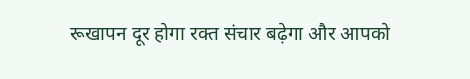रूखापन दूर होगा रक्त संचार बढ़ेगा और आपको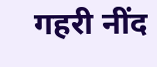गहरी नींद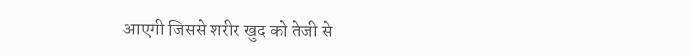आएगी जिससे शरीर खुद को तेजी से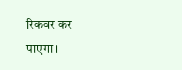रिकवर कर पाएगा।